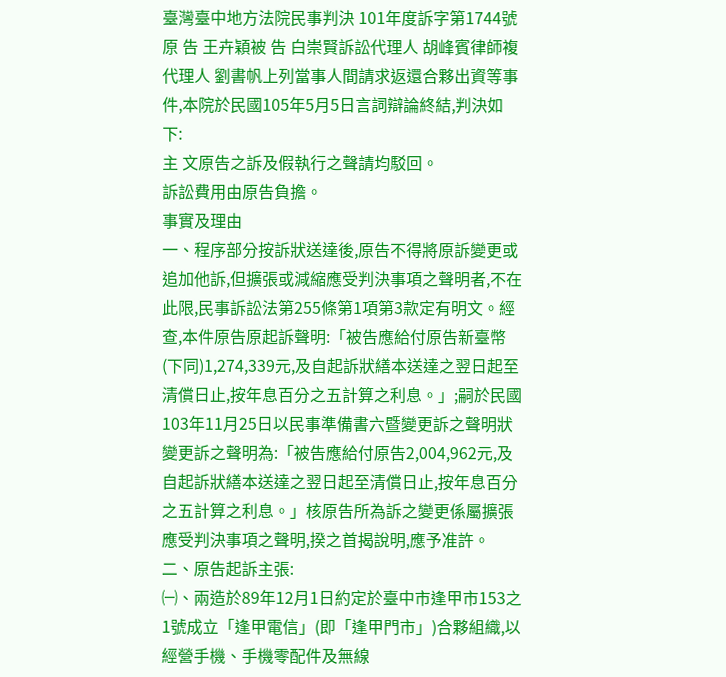臺灣臺中地方法院民事判決 101年度訴字第1744號原 告 王卉穎被 告 白崇賢訴訟代理人 胡峰賓律師複代理人 劉書帆上列當事人間請求返還合夥出資等事件,本院於民國105年5月5日言詞辯論終結,判決如下:
主 文原告之訴及假執行之聲請均駁回。
訴訟費用由原告負擔。
事實及理由
一、程序部分按訴狀送達後,原告不得將原訴變更或追加他訴,但擴張或減縮應受判決事項之聲明者,不在此限,民事訴訟法第255條第1項第3款定有明文。經查,本件原告原起訴聲明:「被告應給付原告新臺幣(下同)1,274,339元,及自起訴狀繕本送達之翌日起至清償日止,按年息百分之五計算之利息。」;嗣於民國103年11月25日以民事準備書六暨變更訴之聲明狀變更訴之聲明為:「被告應給付原告2,004,962元,及自起訴狀繕本送達之翌日起至清償日止,按年息百分之五計算之利息。」核原告所為訴之變更係屬擴張應受判決事項之聲明,揆之首揭說明,應予准許。
二、原告起訴主張:
㈠、兩造於89年12月1日約定於臺中市逢甲市153之1號成立「逢甲電信」(即「逢甲門市」)合夥組織,以經營手機、手機零配件及無線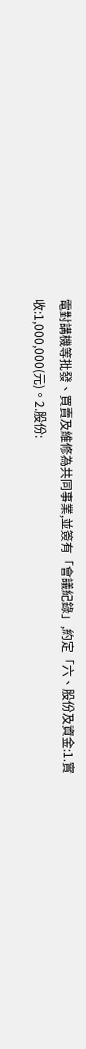電對講機等批發、買賣及維修為共同事業,並簽有「會議紀錄」,約定「六、股份及資金:1.實收:1,000,000(元)。2.股份: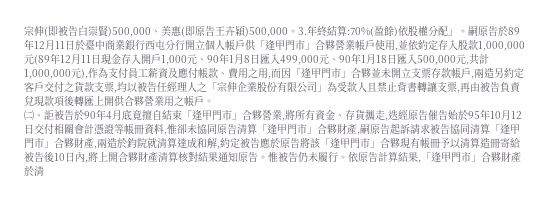宗伸(即被告白崇賢)500,000、美惠(即原告王卉穎)500,000。3.年終結算:70%(盈餘)依股權分配」。嗣原告於89年12月11日於臺中商業銀行西屯分行開立個人帳戶供「逢甲門市」合夥營業帳戶使用,並依約定存入股款1,000,000元(89年12月11日現金存入開戶1,000元、90年1月8日匯入499,000元、90年1月18日匯入500,000元,共計1,000,000元),作為支付員工薪資及應付帳款、費用之用,而因「逢甲門市」合夥並未開立支票存款帳戶,兩造另約定客戶交付之貨款支票,均以被告任經理人之「宗伸企業股份有限公司」為受款人且禁止背書轉讓支票,再由被告負責兌現款項後轉匯上開供合夥營業用之帳戶。
㈡、詎被告於90年4月底竟擅自結束「逢甲門市」合夥營業,將所有資金、存貨攜走,迭經原告催告始於95年10月12日交付相關會計憑證等帳冊資料,惟卻未協同原告清算「逢甲門市」合夥財產,嗣原告起訴請求被告協同清算「逢甲門市」合夥財產,兩造於鈞院就清算達成和解,約定被告應於原告將該「逢甲門市」合夥現有帳冊予以清算造冊寄給被告後10日內,將上開合夥財產清算核對結果通知原告。惟被告仍未履行。依原告計算結果,「逢甲門市」合夥財產於清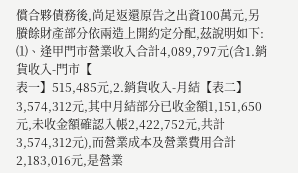償合夥債務後,尚足返還原告之出資100萬元,另賸餘財產部分依兩造上開約定分配,茲說明如下:
⑴、逢甲門市營業收入合計4,089,797元(含1.銷貨收入-門市【
表一】515,485元,2.銷貨收入-月結【表二】3,574,312元,其中月結部分已收金額1,151,650元,未收金額確認入帳2,422,752元,共計3,574,312元),而營業成本及營業費用合計2,183,016元,是營業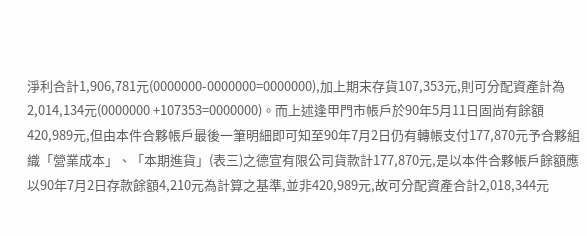淨利合計1,906,781元(0000000-0000000=0000000),加上期末存貨107,353元,則可分配資產計為2,014,134元(0000000 +107353=0000000)。而上述逢甲門市帳戶於90年5月11日固尚有餘額420,989元,但由本件合夥帳戶最後一筆明細即可知至90年7月2日仍有轉帳支付177,870元予合夥組織「營業成本」、「本期進貨」(表三)之德宣有限公司貨款計177,870元,是以本件合夥帳戶餘額應以90年7月2日存款餘額4,210元為計算之基準,並非420,989元,故可分配資產合計2,018,344元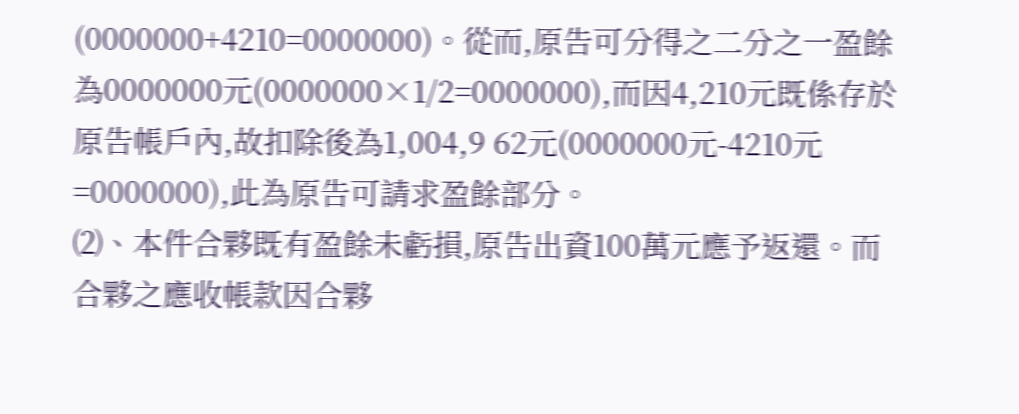(0000000+4210=0000000)。從而,原告可分得之二分之一盈餘為0000000元(0000000×1/2=0000000),而因4,210元既係存於原告帳戶內,故扣除後為1,004,9 62元(0000000元-4210元=0000000),此為原告可請求盈餘部分。
⑵、本件合夥既有盈餘未虧損,原告出資100萬元應予返還。而
合夥之應收帳款因合夥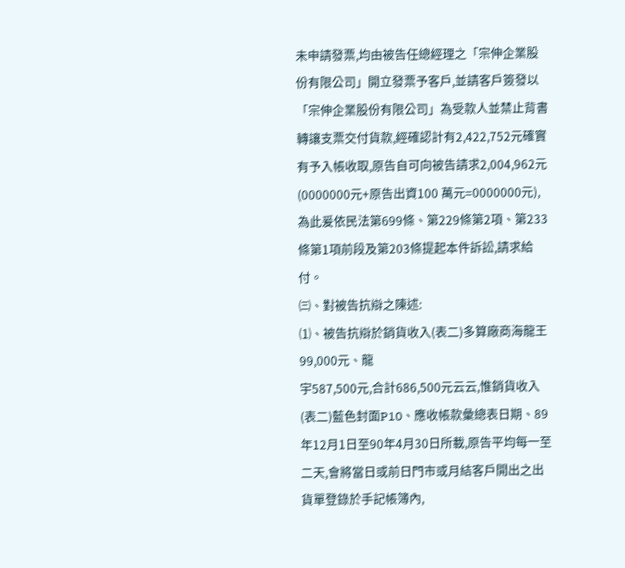未申請發票,均由被告任總經理之「宗伸企業股份有限公司」開立發票予客戶,並請客戶簽發以「宗伸企業股份有限公司」為受款人並禁止背書轉讓支票交付貨款,經確認計有2,422,752元確實有予入帳收取,原告自可向被告請求2,004,962元(0000000元+原告出資100 萬元=0000000元),為此爰依民法第699條、第229條第2項、第233條第1項前段及第203條提起本件訴訟,請求給付。
㈢、對被告抗辯之陳述:
⑴、被告抗辯於銷貨收入(表二)多算廠商海龍王99,000元、龍
宇587,500元,合計686,500元云云,惟銷貨收入(表二)藍色封面P10、應收帳款彙總表日期、89年12月1日至90年4月30日所載,原告平均每一至二天,會將當日或前日門市或月結客戶開出之出貨單登錄於手記帳簿內,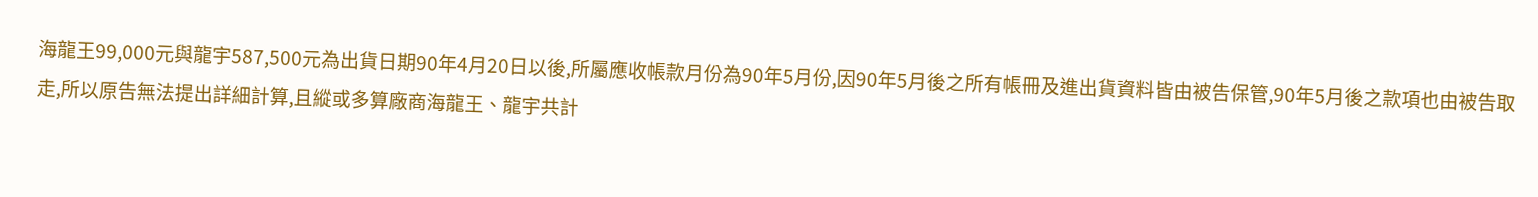海龍王99,000元與龍宇587,500元為出貨日期90年4月20日以後,所屬應收帳款月份為90年5月份,因90年5月後之所有帳冊及進出貨資料皆由被告保管,90年5月後之款項也由被告取走,所以原告無法提出詳細計算,且縱或多算廠商海龍王、龍宇共計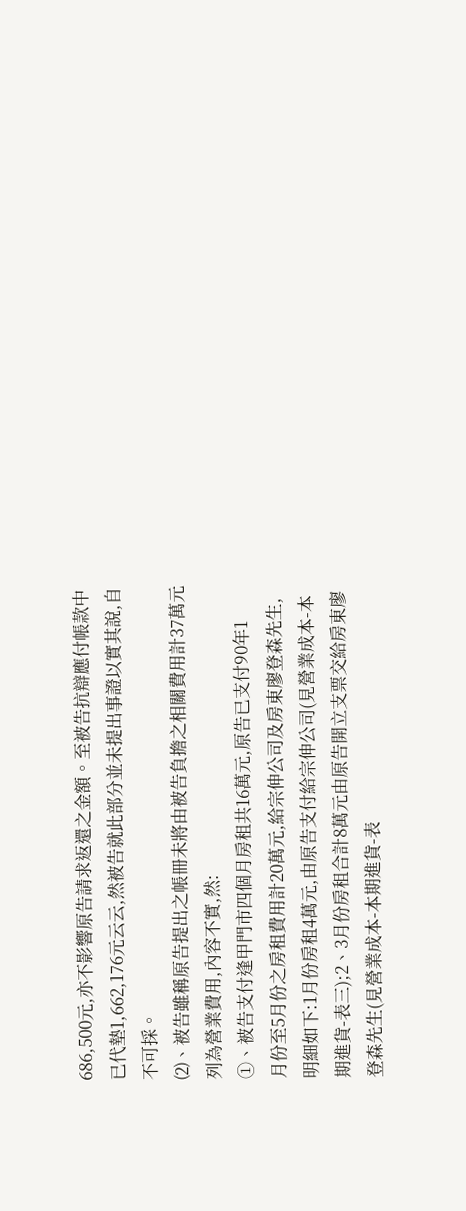686,500元,亦不影響原告請求返還之金額。至被告抗辯應付帳款中已代墊1,662,176元云云,然被告就此部分並未提出事證以實其說,自不可採。
⑵、被告雖稱原告提出之帳冊未將由被告負擔之相關費用計37萬元列為營業費用,內容不實,然:
①、被告支付逢甲門市四個月房租共16萬元,原告已支付90年1
月份至5月份之房租費用計20萬元,給宗伸公司及房東廖登森先生,明細如下:1月份房租4萬元,由原告支付給宗伸公司(見營業成本-本期進貨-表三);2、3月份房租合計8萬元由原告開立支票交給房東廖登森先生(見營業成本-本期進貨-表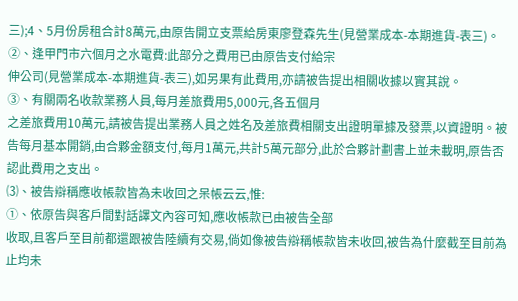三);4、5月份房租合計8萬元,由原告開立支票給房東廖登森先生(見營業成本-本期進貨-表三)。
②、逢甲門市六個月之水電費:此部分之費用已由原告支付給宗
伸公司(見營業成本-本期進貨-表三),如另果有此費用,亦請被告提出相關收據以實其說。
③、有關兩名收款業務人員,每月差旅費用5,000元,各五個月
之差旅費用10萬元,請被告提出業務人員之姓名及差旅費相關支出證明單據及發票,以資證明。被告每月基本開銷,由合夥金額支付,每月1萬元,共計5萬元部分,此於合夥計劃書上並未載明,原告否認此費用之支出。
⑶、被告辯稱應收帳款皆為未收回之呆帳云云,惟:
①、依原告與客戶間對話譯文內容可知,應收帳款已由被告全部
收取,且客戶至目前都還跟被告陸續有交易,倘如像被告辯稱帳款皆未收回,被告為什麼截至目前為止均未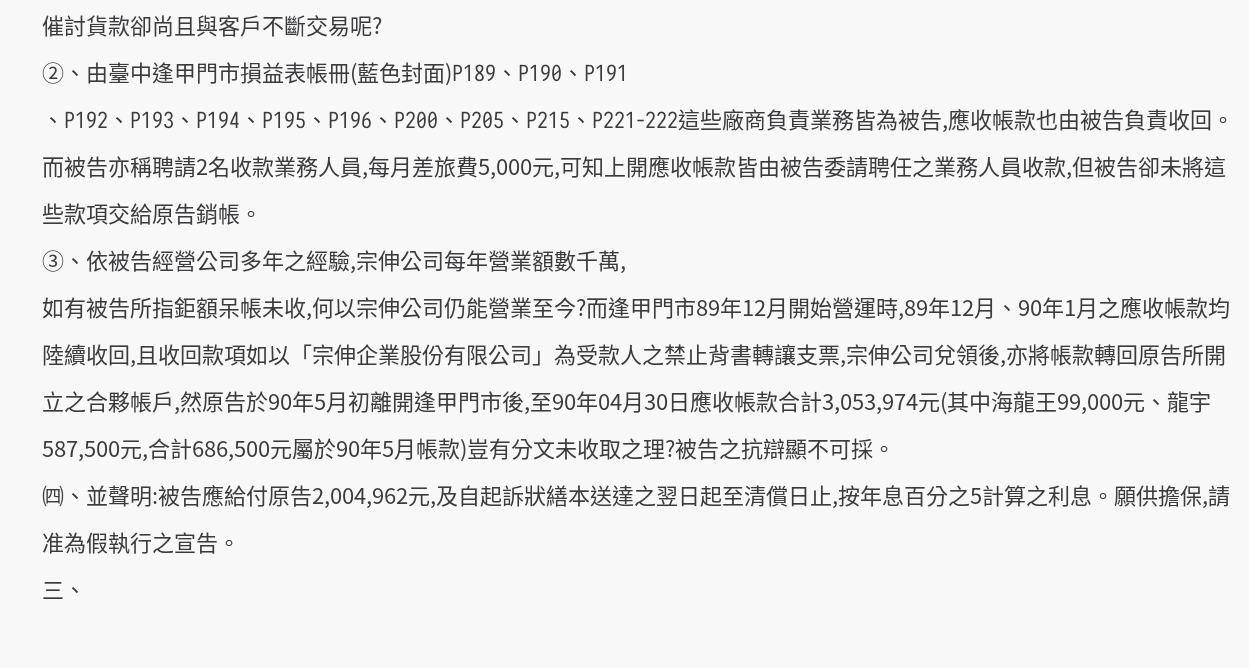催討貨款卻尚且與客戶不斷交易呢?
②、由臺中逢甲門市損益表帳冊(藍色封面)P189、P190、P191
、P192、P193、P194、P195、P196、P200、P205、P215、P221-222這些廠商負責業務皆為被告,應收帳款也由被告負責收回。而被告亦稱聘請2名收款業務人員,每月差旅費5,000元,可知上開應收帳款皆由被告委請聘任之業務人員收款,但被告卻未將這些款項交給原告銷帳。
③、依被告經營公司多年之經驗,宗伸公司每年營業額數千萬,
如有被告所指鉅額呆帳未收,何以宗伸公司仍能營業至今?而逢甲門市89年12月開始營運時,89年12月、90年1月之應收帳款均陸續收回,且收回款項如以「宗伸企業股份有限公司」為受款人之禁止背書轉讓支票,宗伸公司兌領後,亦將帳款轉回原告所開立之合夥帳戶,然原告於90年5月初離開逢甲門市後,至90年04月30日應收帳款合計3,053,974元(其中海龍王99,000元、龍宇587,500元,合計686,500元屬於90年5月帳款)豈有分文未收取之理?被告之抗辯顯不可採。
㈣、並聲明:被告應給付原告2,004,962元,及自起訴狀繕本送達之翌日起至清償日止,按年息百分之5計算之利息。願供擔保,請准為假執行之宣告。
三、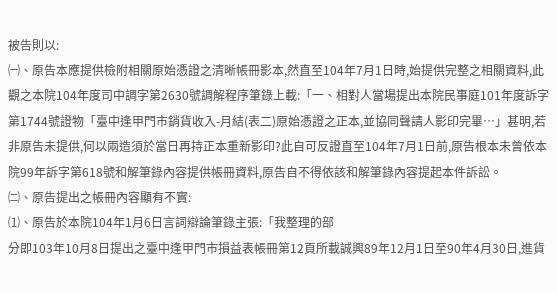被告則以:
㈠、原告本應提供檢附相關原始憑證之清晰帳冊影本,然直至104年7月1日時,始提供完整之相關資料,此觀之本院104年度司中調字第2630號調解程序筆錄上載:「一、相對人當場提出本院民事庭101年度訴字第1744號證物「臺中逢甲門市銷貨收入-月結(表二)原始憑證之正本,並協同聲請人影印完畢…」甚明,若非原告未提供,何以兩造須於當日再持正本重新影印?此自可反證直至104年7月1日前,原告根本未曾依本院99年訴字第618號和解筆錄內容提供帳冊資料,原告自不得依該和解筆錄內容提起本件訴訟。
㈡、原告提出之帳冊內容顯有不實:
⑴、原告於本院104年1月6日言詞辯論筆錄主張:「我整理的部
分即103年10月8日提出之臺中逢甲門市損益表帳冊第12頁所載誠興89年12月1日至90年4月30日,進貨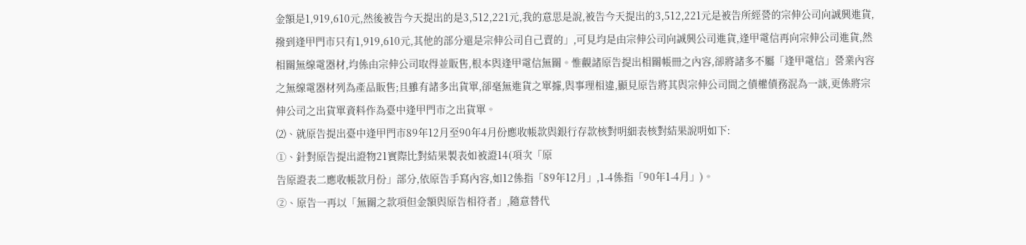金額是1,919,610元,然後被告今天提出的是3,512,221元,我的意思是說,被告今天提出的3,512,221元是被告所經營的宗伸公司向誠興進貨,撥到逢甲門市只有1,919,610元,其他的部分還是宗伸公司自己賣的」,可見均是由宗伸公司向誠興公司進貨,逢甲電信再向宗伸公司進貨,然相關無線電器材,均係由宗伸公司取得並販售,根本與逢甲電信無關。惟觀諸原告提出相關帳冊之內容,卻將諸多不屬「逢甲電信」營業內容之無線電器材列為產品販售;且雖有諸多出貨單,卻毫無進貨之單據,與事理相違,顯見原告將其與宗伸公司間之債權債務混為一談,更係將宗伸公司之出貨單資料作為臺中逢甲門市之出貨單。
⑵、就原告提出臺中逢甲門市89年12月至90年4月份應收帳款與銀行存款核對明細表核對結果說明如下:
①、針對原告提出證物21實際比對結果製表如被證14(項次「原
告原證表二應收帳款月份」部分,依原告手寫內容,如12係指「89年12月」,1-4係指「90年1-4月」)。
②、原告一再以「無關之款項但金額與原告相符者」,隨意替代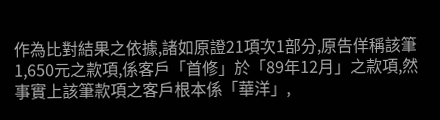作為比對結果之依據,諸如原證21項次1部分,原告佯稱該筆1,650元之款項,係客戶「首修」於「89年12月」之款項,然事實上該筆款項之客戶根本係「華洋」,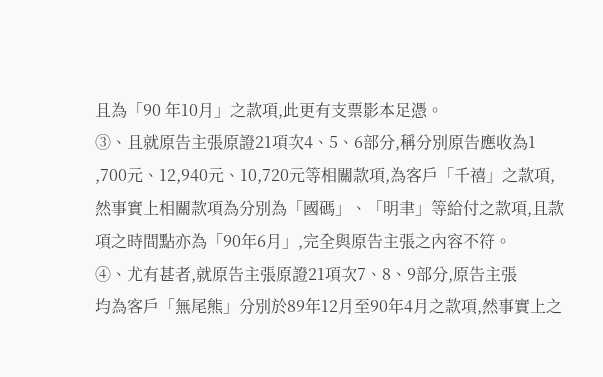且為「90 年10月」之款項,此更有支票影本足憑。
③、且就原告主張原證21項次4、5、6部分,稱分別原告應收為1
,700元、12,940元、10,720元等相關款項,為客戶「千禧」之款項,然事實上相關款項為分別為「國碼」、「明聿」等給付之款項,且款項之時間點亦為「90年6月」,完全與原告主張之內容不符。
④、尤有甚者,就原告主張原證21項次7、8、9部分,原告主張
均為客戶「無尾熊」分別於89年12月至90年4月之款項,然事實上之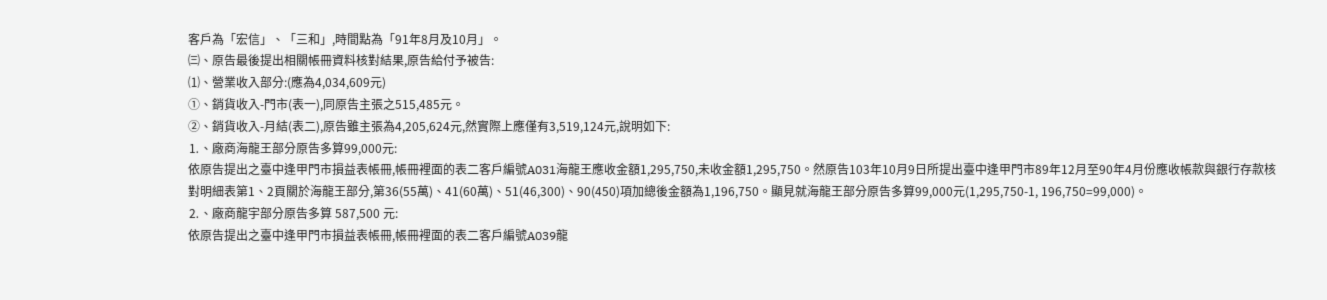客戶為「宏信」、「三和」,時間點為「91年8月及10月」。
㈢、原告最後提出相關帳冊資料核對結果,原告給付予被告:
⑴、營業收入部分:(應為4,034,609元)
①、銷貨收入-門市(表一),同原告主張之515,485元。
②、銷貨收入-月結(表二),原告雖主張為4,205,624元,然實際上應僅有3,519,124元,說明如下:
⒈、廠商海龍王部分原告多算99,000元:
依原告提出之臺中逢甲門市損益表帳冊,帳冊裡面的表二客戶編號A031海龍王應收金額1,295,750,未收金額1,295,750。然原告103年10月9日所提出臺中逢甲門市89年12月至90年4月份應收帳款與銀行存款核對明細表第1、2頁關於海龍王部分,第36(55萬)、41(60萬)、51(46,300)、90(450)項加總後金額為1,196,750。顯見就海龍王部分原告多算99,000元(1,295,750-1, 196,750=99,000)。
⒉、廠商龍宇部分原告多算 587,500 元:
依原告提出之臺中逢甲門市損益表帳冊,帳冊裡面的表二客戶編號A039龍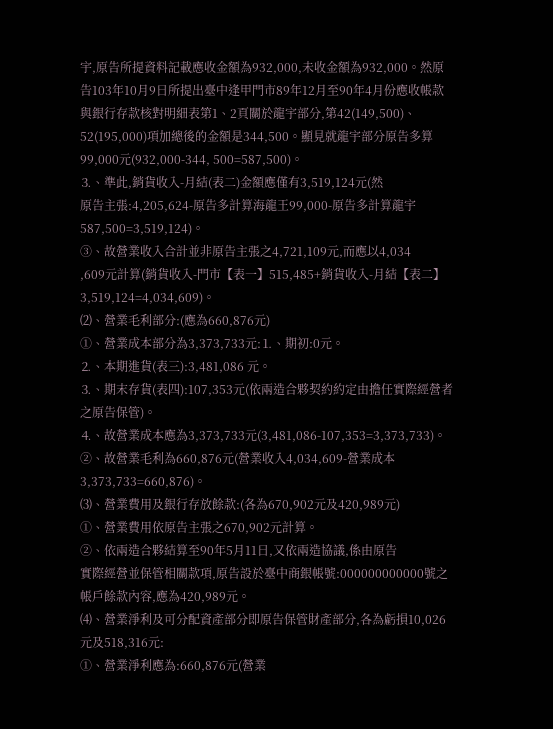宇,原告所提資料記載應收金額為932,000,未收金額為932,000。然原告103年10月9日所提出臺中逢甲門市89年12月至90年4月份應收帳款與銀行存款核對明細表第1、2頁關於龍宇部分,第42(149,500)、52(195,000)項加總後的金額是344,500。顯見就龍宇部分原告多算99,000元(932,000-344, 500=587,500)。
⒊、準此,銷貨收入-月結(表二)金額應僅有3,519,124元(然
原告主張:4,205,624-原告多計算海龍王99,000-原告多計算龍宇587,500=3,519,124)。
③、故營業收入合計並非原告主張之4,721,109元,而應以4,034
,609元計算(銷貨收入-門市【表一】515,485+銷貨收入-月結【表二】3,519,124=4,034,609)。
⑵、營業毛利部分:(應為660,876元)
①、營業成本部分為3,373,733元:⒈、期初:0元。
⒉、本期進貨(表三):3,481,086 元。
⒊、期末存貨(表四):107,353元(依兩造合夥契約約定由擔任實際經營者之原告保管)。
⒋、故營業成本應為3,373,733元(3,481,086-107,353=3,373,733)。
②、故營業毛利為660,876元(營業收入4,034,609-營業成本3,373,733=660,876)。
⑶、營業費用及銀行存放餘款:(各為670,902元及420,989元)
①、營業費用依原告主張之670,902元計算。
②、依兩造合夥結算至90年5月11日,又依兩造協議,係由原告
實際經營並保管相關款項,原告設於臺中商銀帳號:000000000000號之帳戶餘款內容,應為420,989元。
⑷、營業淨利及可分配資產部分即原告保管財產部分,各為虧損10,026元及518,316元:
①、營業淨利應為:660,876元(營業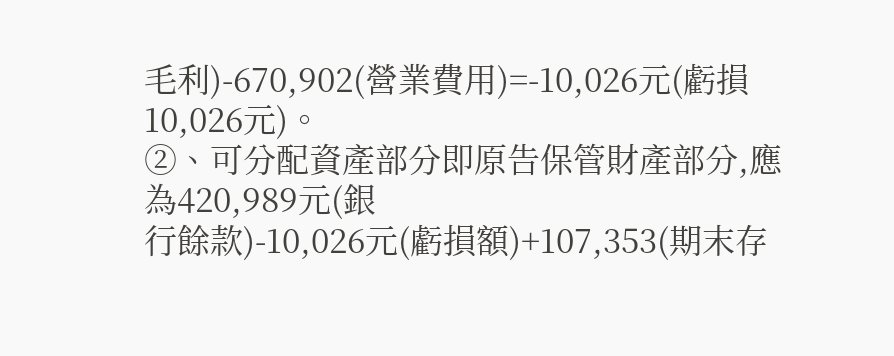毛利)-670,902(營業費用)=-10,026元(虧損10,026元)。
②、可分配資產部分即原告保管財產部分,應為420,989元(銀
行餘款)-10,026元(虧損額)+107,353(期末存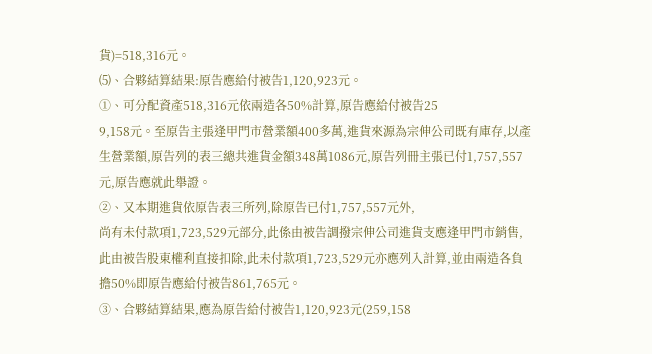貨)=518,316元。
⑸、合夥結算結果:原告應給付被告1,120,923元。
①、可分配資產518,316元依兩造各50%計算,原告應給付被告25
9,158元。至原告主張逢甲門市營業額400多萬,進貨來源為宗伸公司既有庫存,以產生營業額,原告列的表三總共進貨金額348萬1086元,原告列冊主張已付1,757,557元,原告應就此舉證。
②、又本期進貨依原告表三所列,除原告已付1,757,557元外,
尚有未付款項1,723,529元部分,此係由被告調撥宗伸公司進貨支應逢甲門市銷售,此由被告股東權利直接扣除,此未付款項1,723,529元亦應列入計算,並由兩造各負擔50%即原告應給付被告861,765元。
③、合夥結算結果,應為原告給付被告1,120,923元(259,158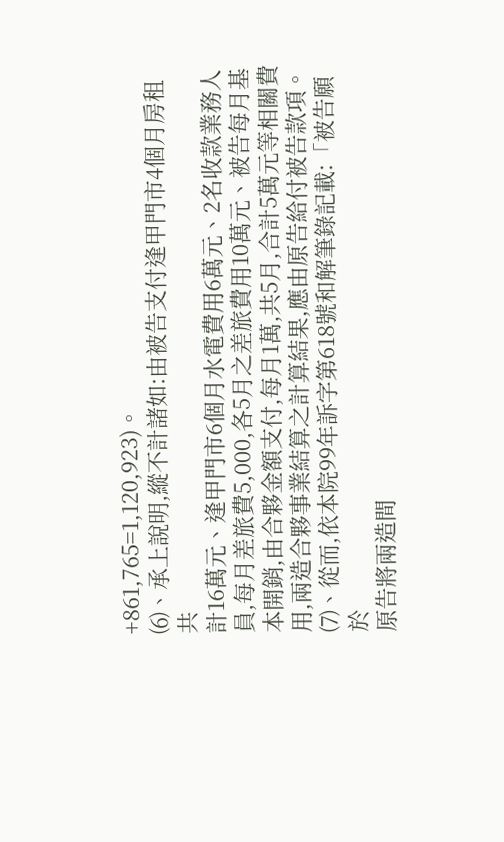+861,765=1,120,923)。
⑹、承上說明,縱不計諸如:由被告支付逢甲門市4個月房租共
計16萬元、逢甲門市6個月水電費用6萬元、2名收款業務人員,每月差旅費5,000,各5月之差旅費用10萬元、被告每月基本開銷,由合夥金額支付,每月1萬,共5月,合計5萬元等相關費用,兩造合夥事業結算之計算結果,應由原告給付被告款項。
⑺、從而,依本院99年訴字第618號和解筆錄記載:「被告願於
原告將兩造間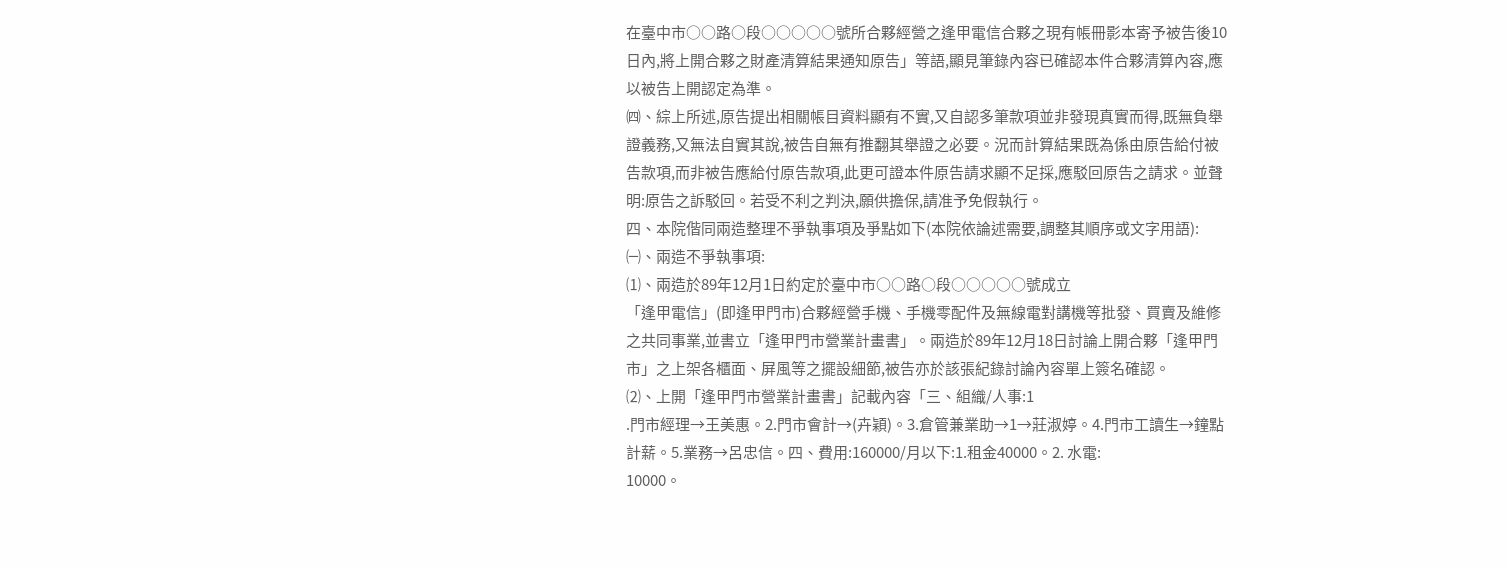在臺中市○○路○段○○○○○號所合夥經營之逢甲電信合夥之現有帳冊影本寄予被告後10日內,將上開合夥之財產清算結果通知原告」等語,顯見筆錄內容已確認本件合夥清算內容,應以被告上開認定為準。
㈣、綜上所述,原告提出相關帳目資料顯有不實,又自認多筆款項並非發現真實而得,既無負舉證義務,又無法自實其說,被告自無有推翻其舉證之必要。況而計算結果既為係由原告給付被告款項,而非被告應給付原告款項,此更可證本件原告請求顯不足採,應駁回原告之請求。並聲明:原告之訴駁回。若受不利之判決,願供擔保,請准予免假執行。
四、本院偕同兩造整理不爭執事項及爭點如下(本院依論述需要,調整其順序或文字用語):
㈠、兩造不爭執事項:
⑴、兩造於89年12月1日約定於臺中市○○路○段○○○○○號成立
「逢甲電信」(即逢甲門市)合夥經營手機、手機零配件及無線電對講機等批發、買賣及維修之共同事業,並書立「逢甲門市營業計畫書」。兩造於89年12月18日討論上開合夥「逢甲門市」之上架各櫃面、屏風等之擺設細節,被告亦於該張紀錄討論內容單上簽名確認。
⑵、上開「逢甲門市營業計畫書」記載內容「三、組織/人事:1
.門市經理→王美惠。2.門市會計→(卉穎)。3.倉管兼業助→1→莊淑婷。4.門市工讀生→鐘點計薪。5.業務→呂忠信。四、費用:160000/月以下:1.租金40000。2. 水電:
10000。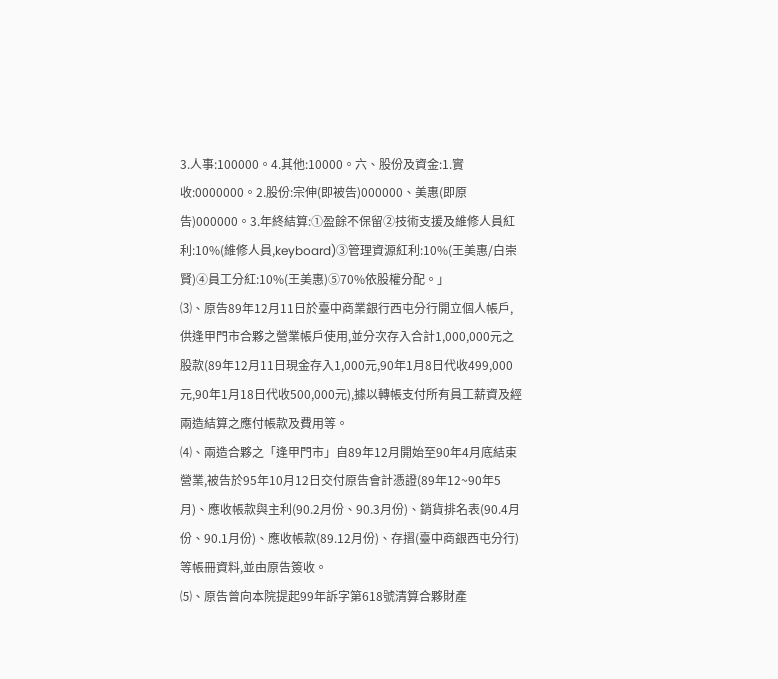3.人事:100000。4.其他:10000。六、股份及資金:1.實收:0000000。2.股份:宗伸(即被告)000000、美惠(即原告)000000。3.年終結算:①盈餘不保留②技術支援及維修人員紅利:10%(維修人員,keyboard)③管理資源紅利:10%(王美惠/白崇賢)④員工分紅:10%(王美惠)⑤70%依股權分配。」
⑶、原告89年12月11日於臺中商業銀行西屯分行開立個人帳戶,
供逢甲門市合夥之營業帳戶使用,並分次存入合計1,000,000元之股款(89年12月11日現金存入1,000元,90年1月8日代收499,000元,90年1月18日代收500,000元),據以轉帳支付所有員工薪資及經兩造結算之應付帳款及費用等。
⑷、兩造合夥之「逢甲門市」自89年12月開始至90年4月底結束
營業,被告於95年10月12日交付原告會計憑證(89年12~90年5月)、應收帳款與主利(90.2月份、90.3月份)、銷貨排名表(90.4月份、90.1月份)、應收帳款(89.12月份)、存摺(臺中商銀西屯分行)等帳冊資料,並由原告簽收。
⑸、原告曾向本院提起99年訴字第618號清算合夥財產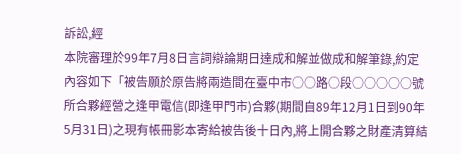訴訟,經
本院審理於99年7月8日言詞辯論期日達成和解並做成和解筆錄,約定內容如下「被告願於原告將兩造間在臺中市○○路○段○○○○○號所合夥經營之逢甲電信(即逢甲門市)合夥(期間自89年12月1日到90年5月31日)之現有帳冊影本寄給被告後十日內,將上開合夥之財產清算結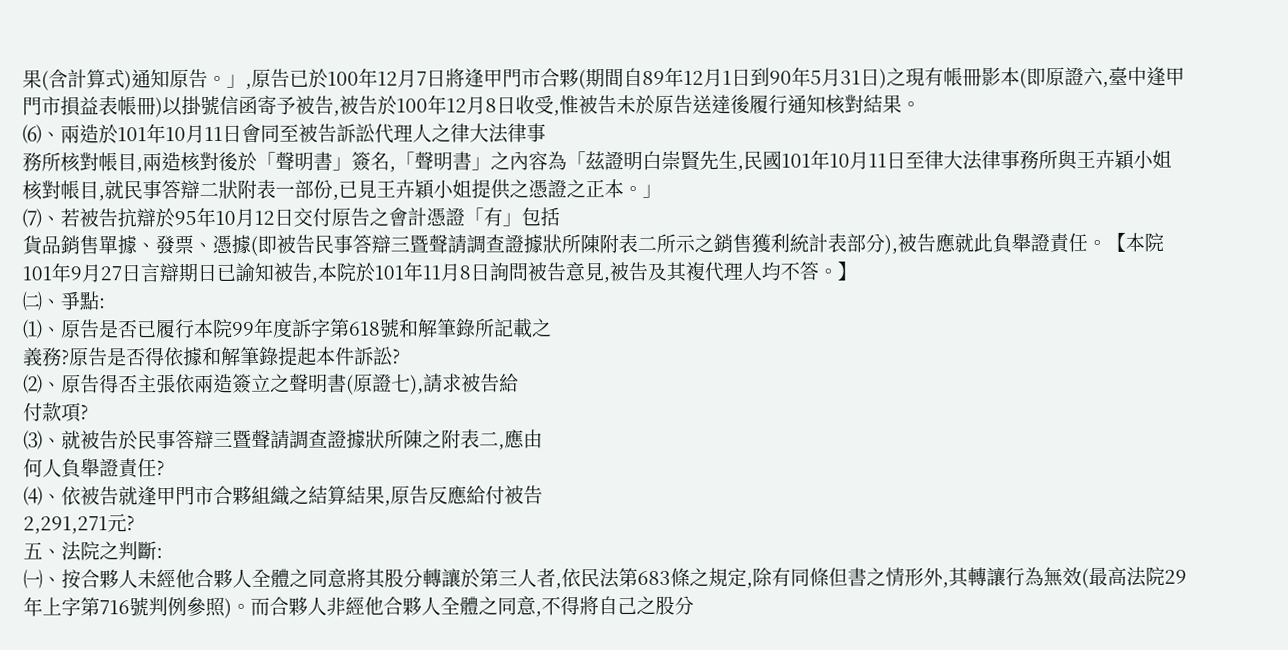果(含計算式)通知原告。」,原告已於100年12月7日將逢甲門市合夥(期間自89年12月1日到90年5月31日)之現有帳冊影本(即原證六,臺中逢甲門市損益表帳冊)以掛號信函寄予被告,被告於100年12月8日收受,惟被告未於原告送達後履行通知核對結果。
⑹、兩造於101年10月11日會同至被告訴訟代理人之律大法律事
務所核對帳目,兩造核對後於「聲明書」簽名,「聲明書」之內容為「茲證明白崇賢先生,民國101年10月11日至律大法律事務所與王卉穎小姐核對帳目,就民事答辯二狀附表一部份,已見王卉穎小姐提供之憑證之正本。」
⑺、若被告抗辯於95年10月12日交付原告之會計憑證「有」包括
貨品銷售單據、發票、憑據(即被告民事答辯三暨聲請調查證據狀所陳附表二所示之銷售獲利統計表部分),被告應就此負舉證責任。【本院101年9月27日言辯期日已諭知被告,本院於101年11月8日詢問被告意見,被告及其複代理人均不答。】
㈡、爭點:
⑴、原告是否已履行本院99年度訴字第618號和解筆錄所記載之
義務?原告是否得依據和解筆錄提起本件訴訟?
⑵、原告得否主張依兩造簽立之聲明書(原證七),請求被告給
付款項?
⑶、就被告於民事答辯三暨聲請調查證據狀所陳之附表二,應由
何人負舉證責任?
⑷、依被告就逢甲門市合夥組織之結算結果,原告反應給付被告
2,291,271元?
五、法院之判斷:
㈠、按合夥人未經他合夥人全體之同意將其股分轉讓於第三人者,依民法第683條之規定,除有同條但書之情形外,其轉讓行為無效(最高法院29年上字第716號判例參照)。而合夥人非經他合夥人全體之同意,不得將自己之股分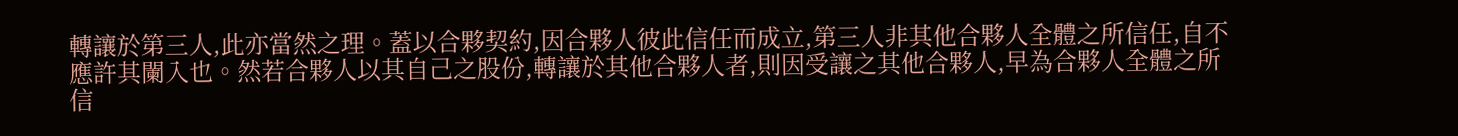轉讓於第三人,此亦當然之理。蓋以合夥契約,因合夥人彼此信任而成立,第三人非其他合夥人全體之所信任,自不應許其闌入也。然若合夥人以其自己之股份,轉讓於其他合夥人者,則因受讓之其他合夥人,早為合夥人全體之所信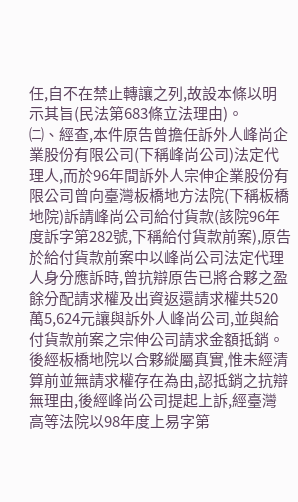任,自不在禁止轉讓之列,故設本條以明示其旨(民法第683條立法理由)。
㈡、經查,本件原告曾擔任訴外人峰尚企業股份有限公司(下稱峰尚公司)法定代理人,而於96年間訴外人宗伸企業股份有限公司曾向臺灣板橋地方法院(下稱板橋地院)訴請峰尚公司給付貨款(該院96年度訴字第282號,下稱給付貨款前案),原告於給付貨款前案中以峰尚公司法定代理人身分應訴時,曾抗辯原告已將合夥之盈餘分配請求權及出資返還請求權共520萬5,624元讓與訴外人峰尚公司,並與給付貨款前案之宗伸公司請求金額抵銷。後經板橋地院以合夥縱屬真實,惟未經清算前並無請求權存在為由,認抵銷之抗辯無理由,後經峰尚公司提起上訴,經臺灣高等法院以98年度上易字第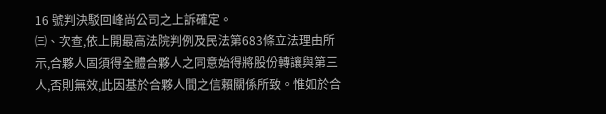16 號判決駁回峰尚公司之上訴確定。
㈢、次查,依上開最高法院判例及民法第683條立法理由所示,合夥人固須得全體合夥人之同意始得將股份轉讓與第三人,否則無效,此因基於合夥人間之信賴關係所致。惟如於合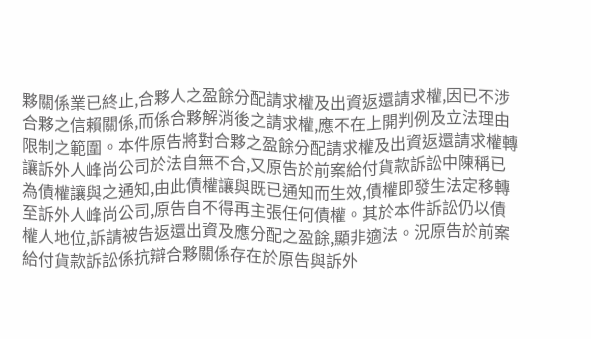夥關係業已終止,合夥人之盈餘分配請求權及出資返還請求權,因已不涉合夥之信賴關係,而係合夥解消後之請求權,應不在上開判例及立法理由限制之範圍。本件原告將對合夥之盈餘分配請求權及出資返還請求權轉讓訴外人峰尚公司於法自無不合,又原告於前案給付貨款訴訟中陳稱已為債權讓與之通知,由此債權讓與既已通知而生效,債權即發生法定移轉至訴外人峰尚公司,原告自不得再主張任何債權。其於本件訴訟仍以債權人地位,訴請被告返還出資及應分配之盈餘,顯非適法。況原告於前案給付貨款訴訟係抗辯合夥關係存在於原告與訴外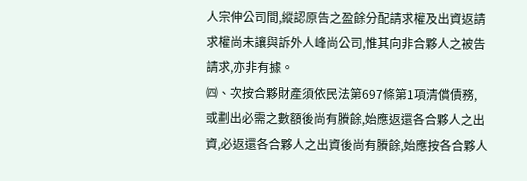人宗伸公司間,縱認原告之盈餘分配請求權及出資返請求權尚未讓與訴外人峰尚公司,惟其向非合夥人之被告請求,亦非有據。
㈣、次按合夥財產須依民法第697條第1項清償債務,或劃出必需之數額後尚有賸餘,始應返還各合夥人之出資,必返還各合夥人之出資後尚有賸餘,始應按各合夥人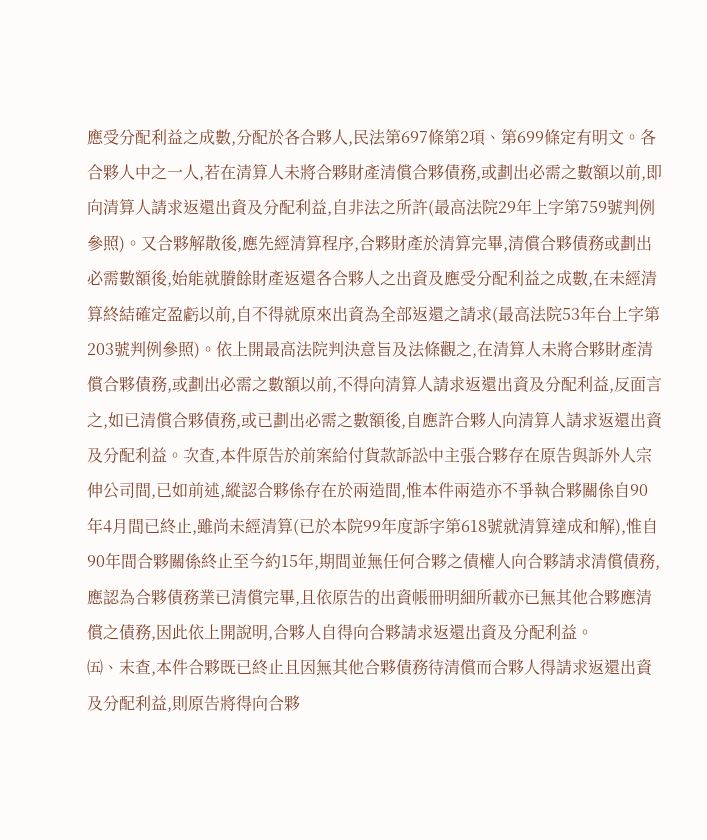應受分配利益之成數,分配於各合夥人,民法第697條第2項、第699條定有明文。各合夥人中之一人,若在清算人未將合夥財產清償合夥債務,或劃出必需之數額以前,即向清算人請求返還出資及分配利益,自非法之所許(最高法院29年上字第759號判例參照)。又合夥解散後,應先經清算程序,合夥財產於清算完畢,清償合夥債務或劃出必需數額後,始能就賸餘財產返還各合夥人之出資及應受分配利益之成數,在未經清算終結確定盈虧以前,自不得就原來出資為全部返還之請求(最高法院53年台上字第203號判例參照)。依上開最高法院判決意旨及法條觀之,在清算人未將合夥財產清償合夥債務,或劃出必需之數額以前,不得向清算人請求返還出資及分配利益,反面言之,如已清償合夥債務,或已劃出必需之數額後,自應許合夥人向清算人請求返還出資及分配利益。次查,本件原告於前案給付貨款訴訟中主張合夥存在原告與訴外人宗伸公司間,已如前述,縱認合夥係存在於兩造間,惟本件兩造亦不爭執合夥關係自90年4月間已終止,雖尚未經清算(已於本院99年度訴字第618號就清算達成和解),惟自90年間合夥關係終止至今約15年,期間並無任何合夥之債權人向合夥請求清償債務,應認為合夥債務業已清償完畢,且依原告的出資帳冊明細所載亦已無其他合夥應清償之債務,因此依上開說明,合夥人自得向合夥請求返還出資及分配利益。
㈤、末查,本件合夥既已終止且因無其他合夥債務待清償而合夥人得請求返還出資及分配利益,則原告將得向合夥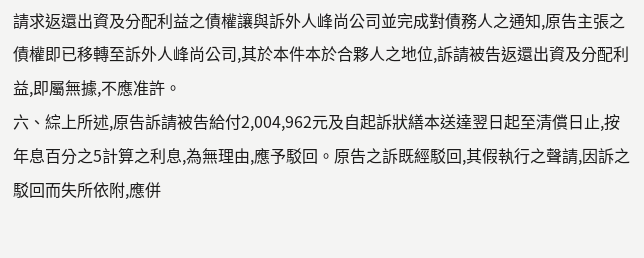請求返還出資及分配利益之債權讓與訴外人峰尚公司並完成對債務人之通知,原告主張之債權即已移轉至訴外人峰尚公司,其於本件本於合夥人之地位,訴請被告返還出資及分配利益,即屬無據,不應准許。
六、綜上所述,原告訴請被告給付2,004,962元及自起訴狀繕本送達翌日起至清償日止,按年息百分之5計算之利息,為無理由,應予駁回。原告之訴既經駁回,其假執行之聲請,因訴之駁回而失所依附,應併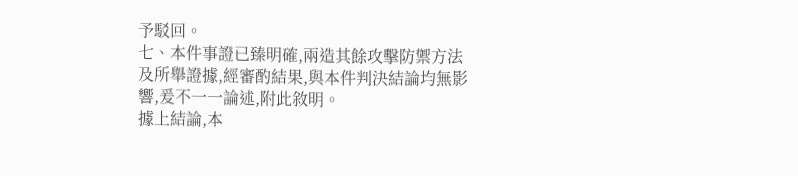予駁回。
七、本件事證已臻明確,兩造其餘攻擊防禦方法及所舉證據,經審酌結果,與本件判決結論均無影響,爰不一一論述,附此敘明。
據上結論,本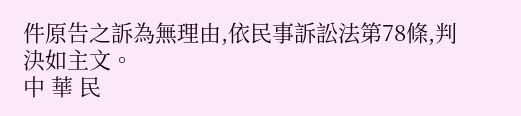件原告之訴為無理由,依民事訴訟法第78條,判決如主文。
中 華 民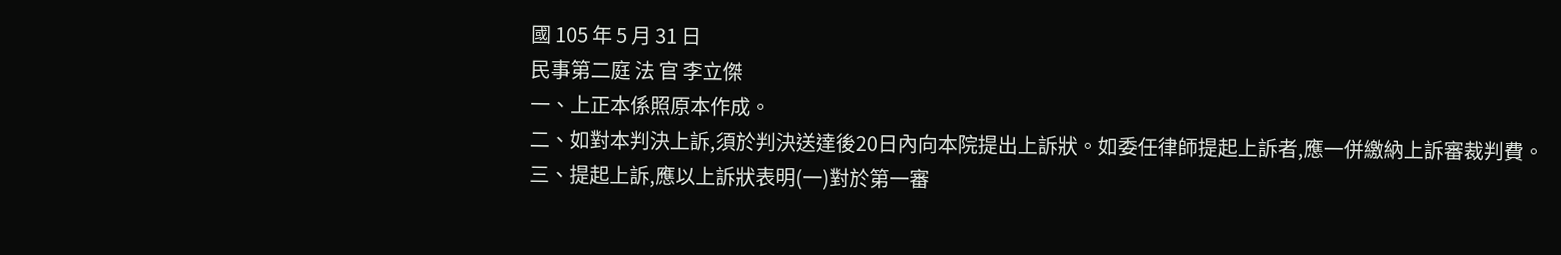國 105 年 5 月 31 日
民事第二庭 法 官 李立傑
一、上正本係照原本作成。
二、如對本判決上訴,須於判決送達後20日內向本院提出上訴狀。如委任律師提起上訴者,應一併繳納上訴審裁判費。
三、提起上訴,應以上訴狀表明(一)對於第一審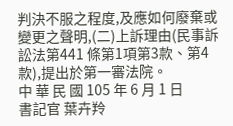判決不服之程度,及應如何廢棄或變更之聲明,(二)上訴理由(民事訴訟法第441 條第1項第3款、第4款),提出於第一審法院。
中 華 民 國 105 年 6 月 1 日
書記官 葉卉羚